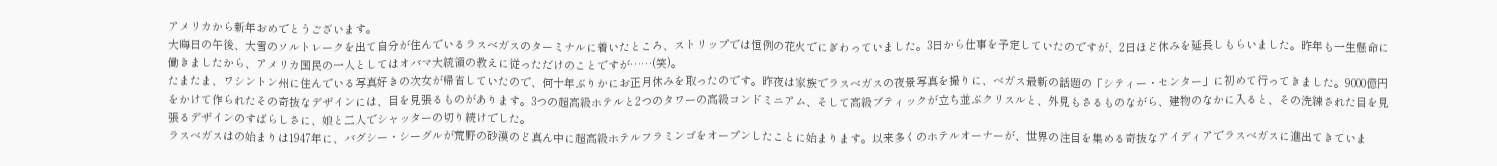アメリカから新年おめでとうございます。
大晦日の午後、大雪のソルトレークを出て自分が住んでいるラスベガスのターミナルに着いたところ、ストリップでは恒例の花火でにぎわっていました。3日から仕事を予定していたのですが、2日ほど休みを延長しもらいました。昨年も一生懸命に働きましたから、アメリカ国民の一人としてはオバマ大統領の教えに従っただけのことですが……(笑)。
たまたま、ワシントン州に住んでいる写真好きの次女が帰省していたので、何十年ぶりかにお正月休みを取ったのです。昨夜は家族でラスベガスの夜景写真を撮りに、ベガス最新の話題の「シティー・センター」に初めて行ってきました。9000億円をかけて作られたその奇抜なデザインには、目を見張るものがあります。3つの超高級ホテルと2つのタワーの高級コンドミニアム、そして高級ブティックが立ち並ぶクリスルと、外見もさるものながら、建物のなかに入ると、その洗練された目を見張るデザインのすばらしさに、娘と二人でシャッターの切り続けでした。
ラスベガスはの始まりは1947年に、バグシー・シーグルが荒野の砂漠のど真ん中に超高級ホテルフラミンゴをオープンしたことに始まります。以来多くのホテルオーナーが、世界の注目を集める奇抜なアイディアでラスベガスに進出てきていま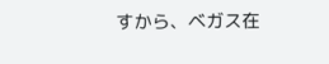すから、ベガス在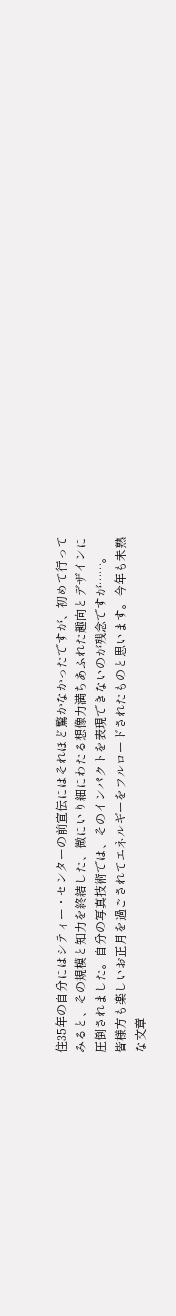住35年の自分にはシティー・センターの前宣伝にはそれほど驚かなかったですが、初めて行ってみると、その規模と知力を終結した、微にいり細にわたる想像力満ちあふれた趣向とデザインに圧倒されました。自分の写真技術では、そのインパクトを表現できないのが残念ですが……。
皆様方も楽しいお正月を過ごされてエネルギーをフルロードされたものと思います。今年も未熟な文章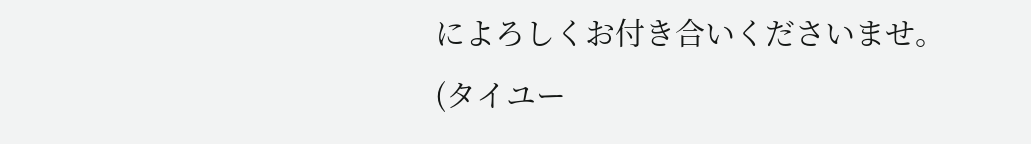によろしくお付き合いくださいませ。
(タイユー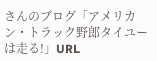さんのブログ「アメリカン・トラック野郎タイユーは走る!」URL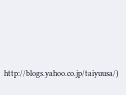http://blogs.yahoo.co.jp/taiyuusa/)